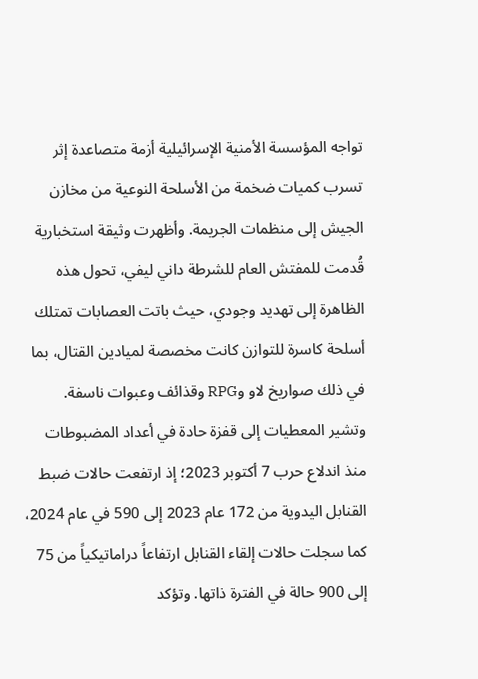تواجه المؤسسة الأمنية الإسرائيلية أزمة متصاعدة إثر تسرب كميات ضخمة من الأسلحة النوعية من مخازن الجيش إلى منظمات الجريمة. وأظهرت وثيقة استخبارية قُدمت للمفتش العام للشرطة داني ليفي، تحول هذه الظاهرة إلى تهديد وجودي، حيث باتت العصابات تمتلك أسلحة كاسرة للتوازن كانت مخصصة لميادين القتال، بما في ذلك صواريخ لاو وRPG وقذائف وعبوات ناسفة.
وتشير المعطيات إلى قفزة حادة في أعداد المضبوطات منذ اندلاع حرب 7 أكتوبر 2023؛ إذ ارتفعت حالات ضبط القنابل اليدوية من 172 عام 2023 إلى 590 في عام 2024، كما سجلت حالات إلقاء القنابل ارتفاعاً دراماتيكياً من 75 إلى 900 حالة في الفترة ذاتها. وتؤكد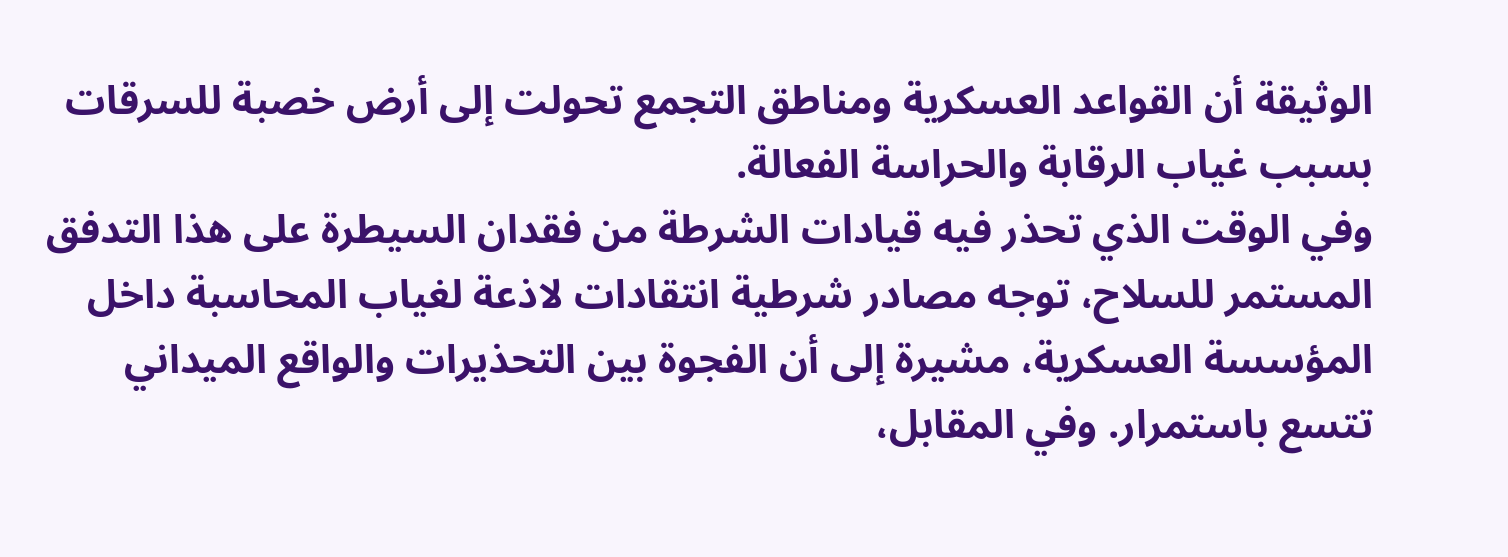الوثيقة أن القواعد العسكرية ومناطق التجمع تحولت إلى أرض خصبة للسرقات بسبب غياب الرقابة والحراسة الفعالة.
وفي الوقت الذي تحذر فيه قيادات الشرطة من فقدان السيطرة على هذا التدفق المستمر للسلاح، توجه مصادر شرطية انتقادات لاذعة لغياب المحاسبة داخل المؤسسة العسكرية، مشيرة إلى أن الفجوة بين التحذيرات والواقع الميداني تتسع باستمرار. وفي المقابل،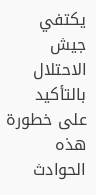يكتفي جيش الاحتلال بالتأكيد على خطورة هذه الحوادث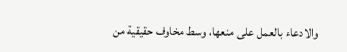والادعاء بالعمل على منعها، وسط مخاوف حقيقية من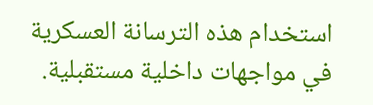استخدام هذه الترسانة العسكرية في مواجهات داخلية مستقبلية.